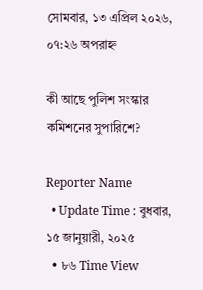সোমবার, ১৩ এপ্রিল ২০২৬, ০৭:২৬ অপরাহ্ন

কী আছে পুলিশ সংস্কার কমিশনের সুপারিশে?

Reporter Name
  • Update Time : বুধবার, ১৫ জানুয়ারী, ২০২৫
  • ৮৬ Time View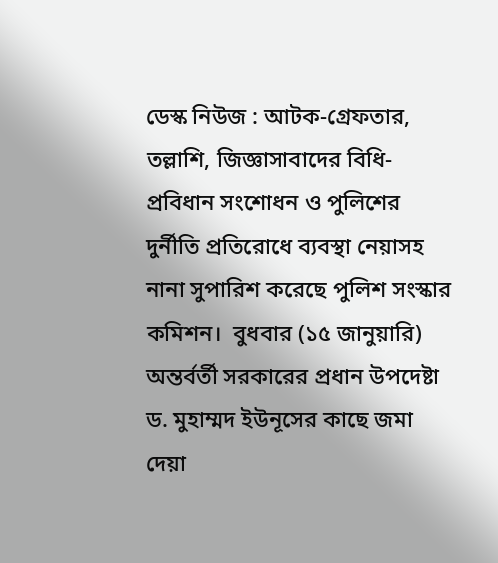ডেস্ক নিউজ : আটক-গ্রেফতার, তল্লাশি, জিজ্ঞাসাবাদের বিধি-প্রবিধান সংশোধন ও পুলিশের দুর্নীতি প্রতিরোধে ব্যবস্থা নেয়াসহ নানা সুপারিশ করেছে পুলিশ সংস্কার কমিশন।  বুধবার (১৫ জানুয়ারি) অন্তর্বর্তী সরকারের প্রধান উপদেষ্টা ড. মুহাম্মদ ইউনূসের কাছে জমা দেয়া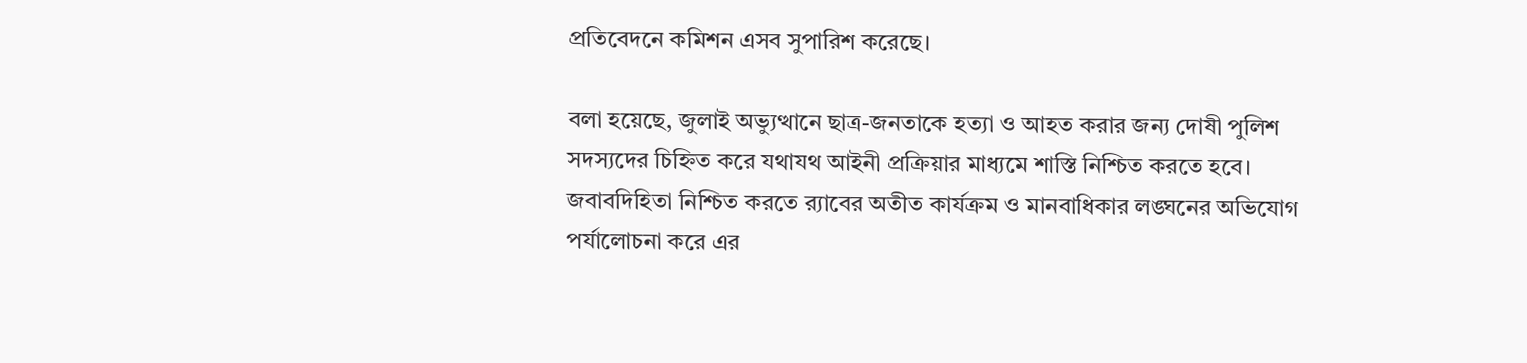প্রতিবেদনে কমিশন এসব সুপারিশ করেছে।

বলা হয়েছে, জুলাই অভ্যুত্থানে ছাত্র-জনতাকে হত্যা ও আহত করার জন্য দোষী পুলিশ সদস্যদের চিহ্নিত করে যথাযথ আইনী প্রক্রিয়ার মাধ্যমে শাস্তি নিশ্চিত করতে হবে। জবাবদিহিতা নিশ্চিত করতে র‍্যাবের অতীত কার্যক্রম ও মানবাধিকার লঙ্ঘনের অভিযোগ পর্যালোচনা করে এর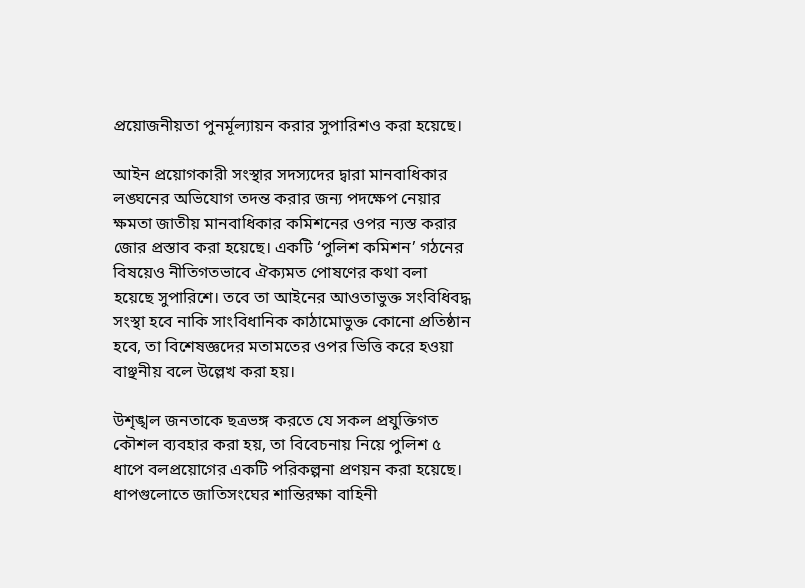প্রয়োজনীয়তা পুনর্মূল্যায়ন করার সুপারিশও করা হয়েছে।

আইন প্রয়োগকারী সংস্থার সদস্যদের দ্বারা মানবাধিকার লঙ্ঘনের অভিযোগ তদন্ত করার জন্য পদক্ষেপ নেয়ার ক্ষমতা জাতীয় মানবাধিকার কমিশনের ওপর ন্যস্ত করার জোর প্রস্তাব করা হয়েছে। একটি ‘পুলিশ কমিশন’ গঠনের বিষয়েও নীতিগতভাবে ঐক্যমত পোষণের কথা বলা হয়েছে সুপারিশে। তবে তা আইনের আওতাভুক্ত সংবিধিবদ্ধ সংস্থা হবে নাকি সাংবিধানিক কাঠামোভুক্ত কোনো প্রতিষ্ঠান হবে, তা বিশেষজ্ঞদের মতামতের ওপর ভিত্তি করে হওয়া বাঞ্ছনীয় বলে উল্লেখ করা হয়।

উশৃঙ্খল জনতাকে ছত্রভঙ্গ করতে যে সকল প্রযুক্তিগত কৌশল ব্যবহার করা হয়, তা বিবেচনায় নিয়ে পুলিশ ৫ ধাপে বলপ্রয়োগের একটি পরিকল্পনা প্রণয়ন করা হয়েছে। ধাপগুলোতে জাতিসংঘের শান্তিরক্ষা বাহিনী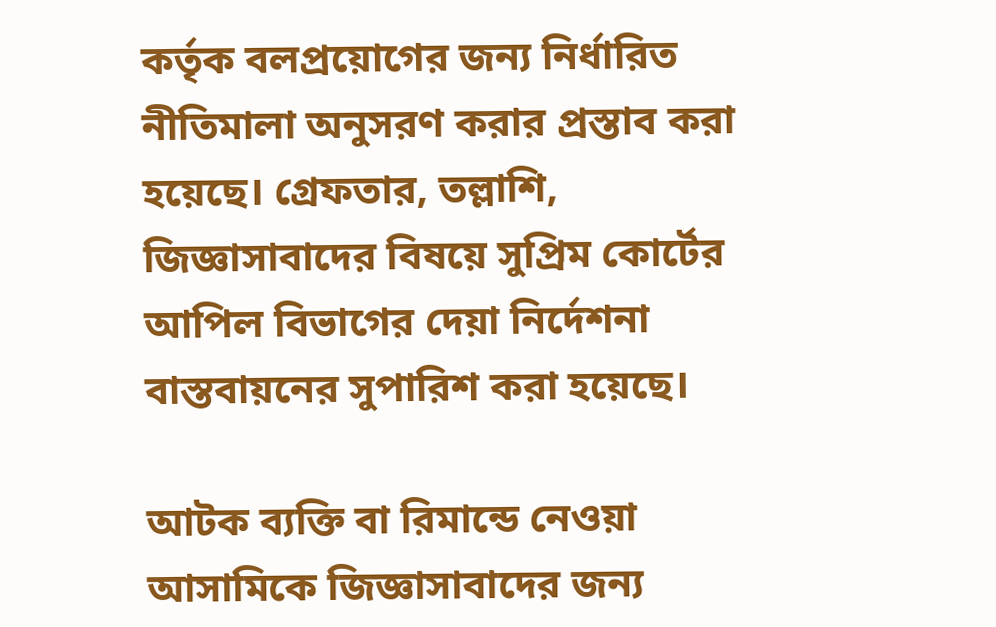কর্তৃক বলপ্রয়োগের জন্য নির্ধারিত নীতিমালা অনুসরণ করার প্রস্তাব করা হয়েছে। গ্রেফতার, তল্লাশি, জিজ্ঞাসাবাদের বিষয়ে সুপ্রিম কোর্টের আপিল বিভাগের দেয়া নির্দেশনা বাস্তবায়নের সুপারিশ করা হয়েছে।

আটক ব্যক্তি বা রিমান্ডে নেওয়া আসামিকে জিজ্ঞাসাবাদের জন্য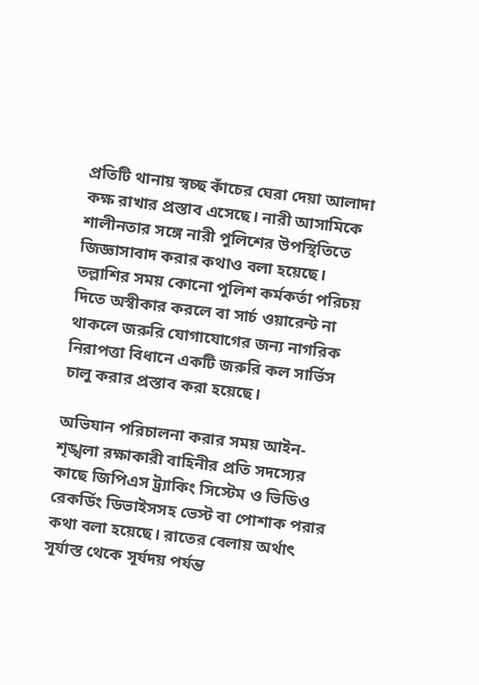প্রতিটি থানায় স্বচ্ছ কাঁচের ঘেরা দেয়া আলাদা কক্ষ রাখার প্রস্তাব এসেছে। নারী আসামিকে শালীনতার সঙ্গে নারী পুলিশের উপস্থিতিতে জিজ্ঞাসাবাদ করার কথাও বলা হয়েছে। তল্লাশির সময় কোনো পুলিশ কর্মকর্তা পরিচয় দিতে অস্বীকার করলে বা সার্চ ওয়ারেন্ট না থাকলে জরুরি যোগাযোগের জন্য নাগরিক নিরাপত্তা বিধানে একটি জরুরি কল সার্ভিস চালু করার প্রস্তাব করা হয়েছে।

অভিযান পরিচালনা করার সময় আইন-শৃঙ্খলা রক্ষাকারী বাহিনীর প্রতি সদস্যের কাছে জিপিএস ট্র্যাকিং সিস্টেম ও ভিডিও রেকর্ডিং ডিভাইসসহ ভেস্ট বা পোশাক পরার কথা বলা হয়েছে। রাতের বেলায় অর্থাৎ সূর্যাস্ত থেকে সূর্যদয় পর্যন্ত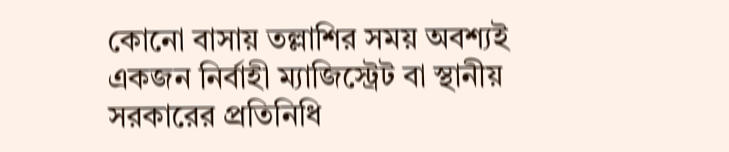কোনো বাসায় তল্লাশির সময় অবশ্যই একজন নির্বাহী ম্যাজিস্ট্রেট বা স্থানীয় সরকারের প্রতিনিধি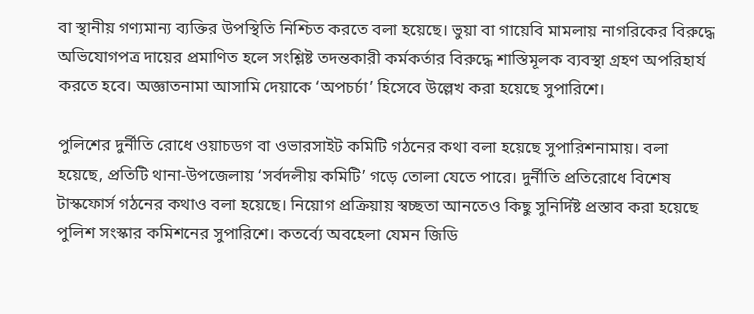বা স্থানীয় গণ্যমান্য ব্যক্তির উপস্থিতি নিশ্চিত করতে বলা হয়েছে। ভুয়া বা গায়েবি মামলায় নাগরিকের বিরুদ্ধে অভিযোগপত্র দায়ের প্রমাণিত হলে সংশ্লিষ্ট তদন্তকারী কর্মকর্তার বিরুদ্ধে শাস্তিমূলক ব্যবস্থা গ্রহণ অপরিহার্য করতে হবে। অজ্ঞাতনামা আসামি দেয়াকে ‘অপচর্চা’ হিসেবে উল্লেখ করা হয়েছে সুপারিশে।

পুলিশের দুর্নীতি রোধে ওয়াচডগ বা ওভারসাইট কমিটি গঠনের কথা বলা হয়েছে সুপারিশনামায়। বলা হয়েছে, প্রতিটি থানা-উপজেলায় ‘সর্বদলীয় কমিটি’ গড়ে তোলা যেতে পারে। দুর্নীতি প্রতিরোধে বিশেষ টাস্কফোর্স গঠনের কথাও বলা হয়েছে। নিয়োগ প্রক্রিয়ায় স্বচ্ছতা আনতেও কিছু সুনির্দিষ্ট প্রস্তাব করা হয়েছে পুলিশ সংস্কার কমিশনের সুপারিশে। কত‌র্ব্যে অবহেলা যেমন জিডি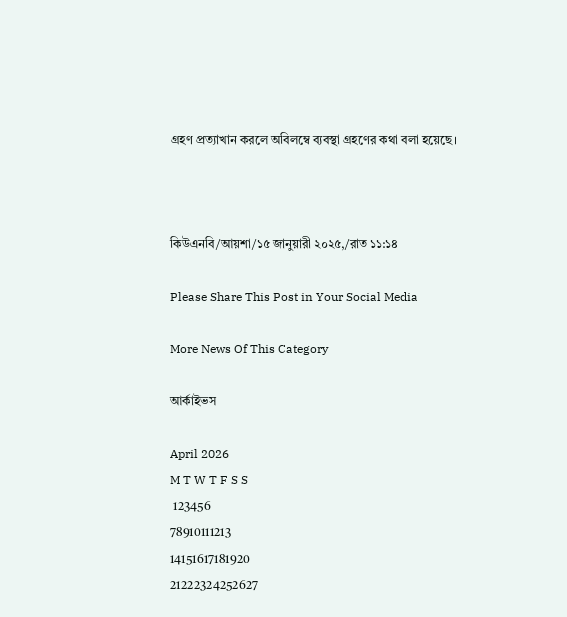গ্রহণ প্রত্যাখান করলে অবিলম্বে ব্যবস্থা গ্রহণের কথা বলা হয়েছে।



কিউএনবি/আয়শা/১৫ জানুয়ারী ২০২৫,/রাত ১১:১৪

Please Share This Post in Your Social Media

More News Of This Category

আর্কাইভস

April 2026
M T W T F S S
 123456
78910111213
14151617181920
21222324252627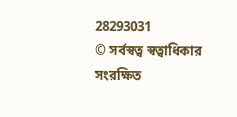28293031
© সর্বস্বত্ব স্বত্বাধিকার সংরক্ষিত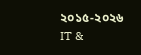২০১৫-২০২৬
IT &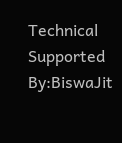Technical Supported By:BiswaJit